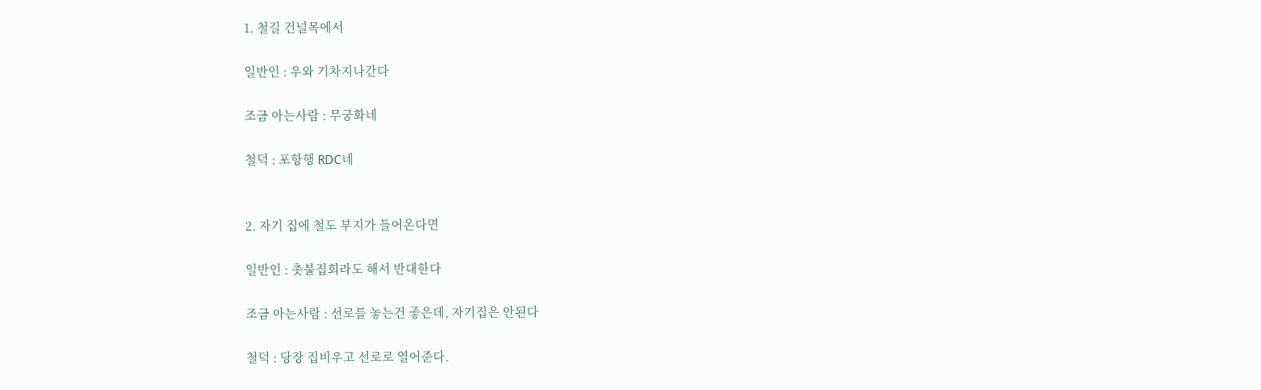1. 철길 건널목에서

일반인 : 우와 기차지나간다

조금 아는사람 : 무궁화네

철덕 : 포항행 RDC네


2. 자기 집에 철도 부지가 들어온다면

일반인 : 촛불집회라도 해서 반대한다

조금 아는사람 : 선로를 놓는건 좋은데, 자기집은 안된다

철덕 : 당장 집비우고 선로로 열어준다.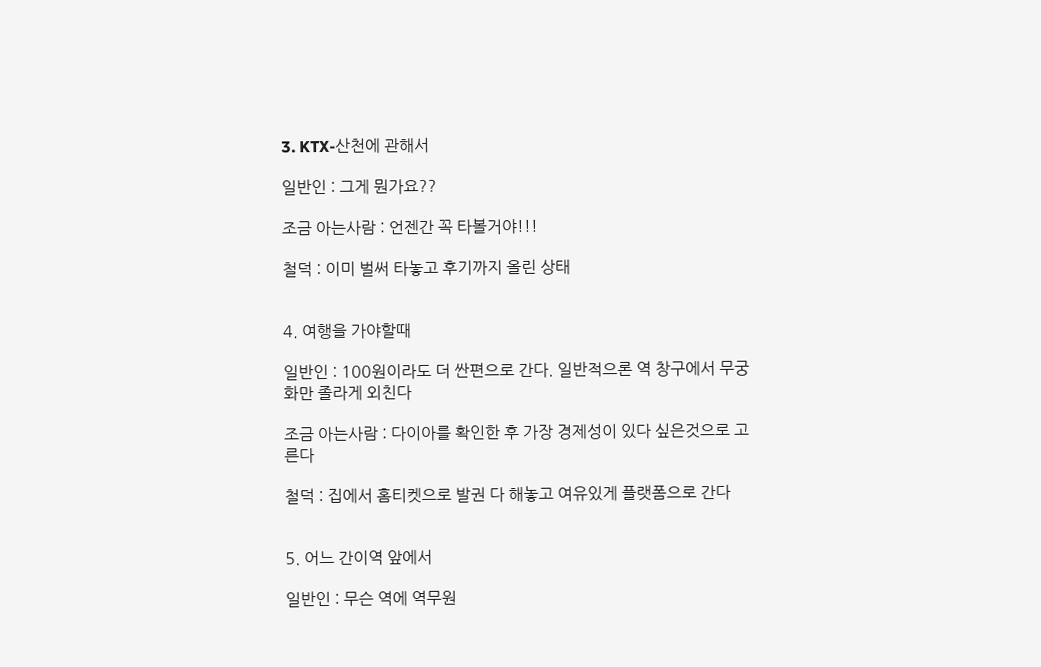3. KTX-산천에 관해서

일반인 : 그게 뭔가요??

조금 아는사람 : 언젠간 꼭 타볼거야!!!

철덕 : 이미 벌써 타놓고 후기까지 올린 상태


4. 여행을 가야할때

일반인 : 100원이라도 더 싼편으로 간다. 일반적으론 역 창구에서 무궁화만 졸라게 외친다

조금 아는사람 : 다이아를 확인한 후 가장 경제성이 있다 싶은것으로 고른다

철덕 : 집에서 홈티켓으로 발권 다 해놓고 여유있게 플랫폼으로 간다


5. 어느 간이역 앞에서

일반인 : 무슨 역에 역무원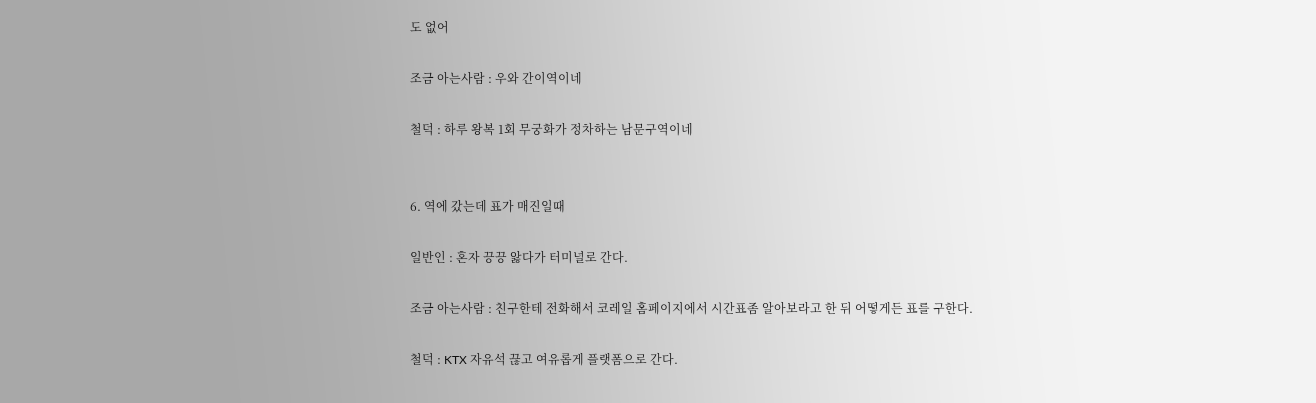도 없어

조금 아는사람 : 우와 간이역이네

철덕 : 하루 왕복 1회 무궁화가 정차하는 남문구역이네


6. 역에 갔는데 표가 매진일때

일반인 : 혼자 끙끙 앓다가 터미널로 간다.

조금 아는사람 : 친구한테 전화해서 코레일 홈페이지에서 시간표좀 알아보라고 한 뒤 어떻게든 표를 구한다.

철덕 : KTX 자유석 끊고 여유롭게 플랫폼으로 간다.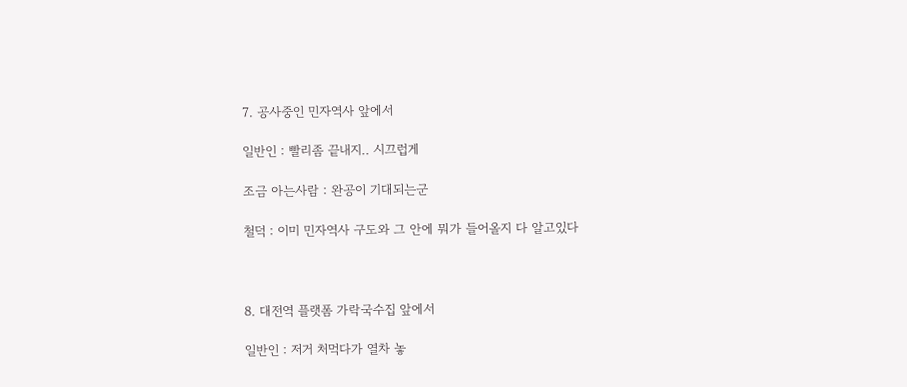7. 공사중인 민자역사 앞에서

일반인 : 빨리좀 끝내지.. 시끄럽게

조금 아는사람 : 완공이 기대되는군

철덕 : 이미 민자역사 구도와 그 안에 뭐가 들어올지 다 알고있다



8. 대전역 플랫폼 가락국수집 앞에서

일반인 : 저거 처먹다가 열차 놓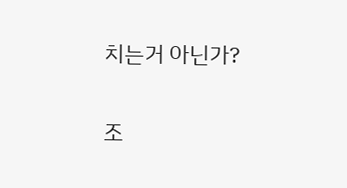치는거 아닌가?

조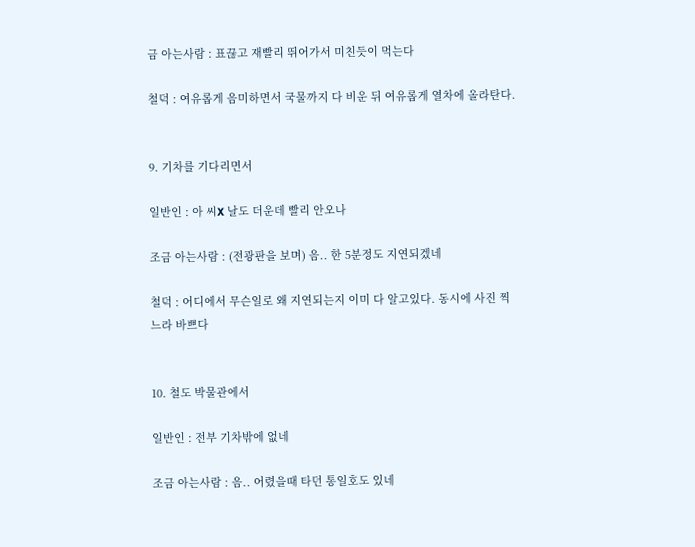금 아는사람 : 표끊고 재빨리 뛰어가서 미친듯이 먹는다

철덕 : 여유롭게 음미하면서 국물까지 다 비운 뒤 여유롭게 열차에 올라탄다.


9. 기차를 기다리면서

일반인 : 아 씨X 날도 더운데 빨리 안오나

조금 아는사람 : (전광판을 보며) 음.. 한 5분정도 지연되겠네

철덕 : 어디에서 무슨일로 왜 지연되는지 이미 다 알고있다. 동시에 사진 찍느라 바쁘다


10. 철도 박물관에서

일반인 : 전부 기차밖에 없네

조금 아는사람 : 음.. 어렸을때 타던 통일호도 있네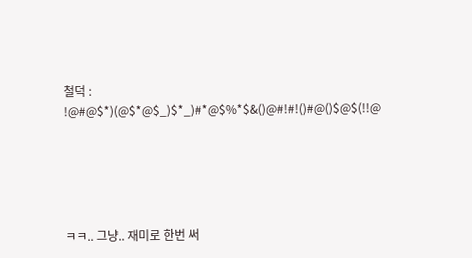철덕 : !@#@$*)(@$*@$_)$*_)#*@$%*$&()@#!#!()#@()$@$(!!@





ㅋㅋ.. 그냥.. 재미로 한번 써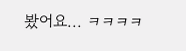봤어요... ㅋㅋㅋㅋ